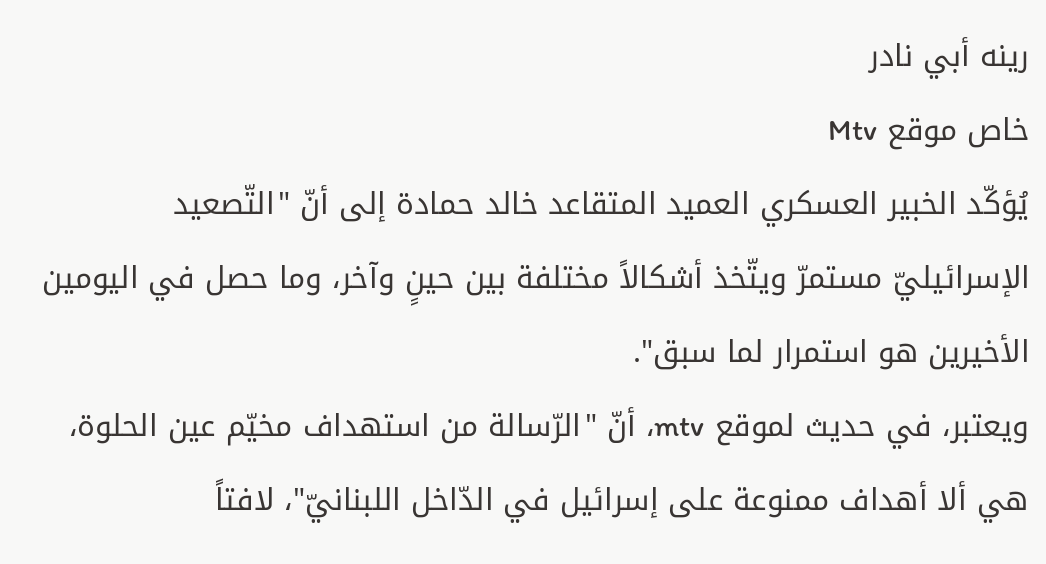رينه أبي نادر
خاص موقع Mtv
يُؤكّد الخبير العسكري العميد المتقاعد خالد حمادة إلى أنّ "التّصعيد الإسرائيليّ مستمرّ ويتّخذ أشكالاً مختلفة بين حينٍ وآخر، وما حصل في اليومين الأخيرين هو استمرار لما سبق".
ويعتبر، في حديث لموقع mtv، أنّ "الرّسالة من استهداف مخيّم عين الحلوة، هي ألا أهداف ممنوعة على إسرائيل في الدّاخل اللبنانيّ"، لافتاً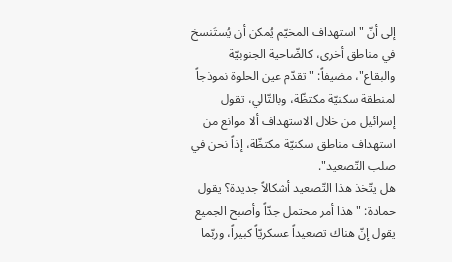إلى أنّ "استهداف المخيّم يُمكن أن يُستَنسخ في مناطق أخرى، كالضّاحية الجنوبيّة والبقاع"، مضيفاً: "تقدّم عين الحلوة نموذجاً لمنطقة سكنيّة مكتظّة، وبالتّالي، تقول إسرائيل من خلال الاستهداف ألا موانع من استهداف مناطق سكنيّة مكتظّة، إذاً نحن في صلب التّصعيد".
هل يتّخذ هذا التّصعيد أشكالاً جديدة؟ يقول حمادة: "هذا أمر محتمل جدّاً وأصبح الجميع يقول إنّ هناك تصعيداً عسكريّاً كبيراً، وربّما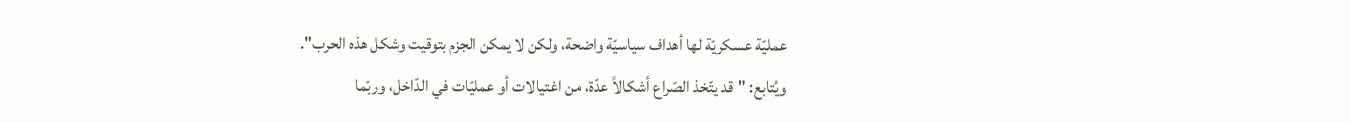عمليّة عسكريّة لها أهداف سياسيّة واضحة، ولكن لا يمكن الجزم بتوقيت وشكل هذه الحرب".
ويُتابع: "قد يتّخذ الصّراع أشكالاً عدّة، من اغتيالات أو عمليّات في الدّاخل، وربّما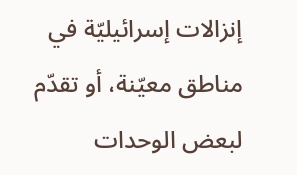إنزالات إسرائيليّة في مناطق معيّنة، أو تقدّم لبعض الوحدات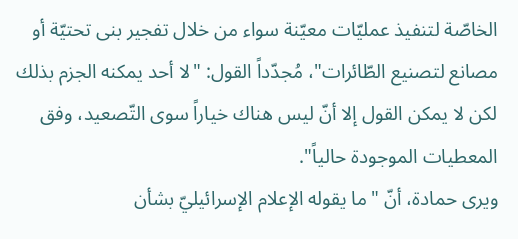الخاصّة لتنفيذ عمليّات معيّنة سواء من خلال تفجير بنى تحتيّة أو مصانع لتصنيع الطّائرات"، مُجدّداً القول: "لا أحد يمكنه الجزم بذلك لكن لا يمكن القول إلا أنّ ليس هناك خياراً سوى التّصعيد، وفق المعطيات الموجودة حالياً".
ويرى حمادة، أنّ "ما يقوله الإعلام الإسرائيليّ بشأن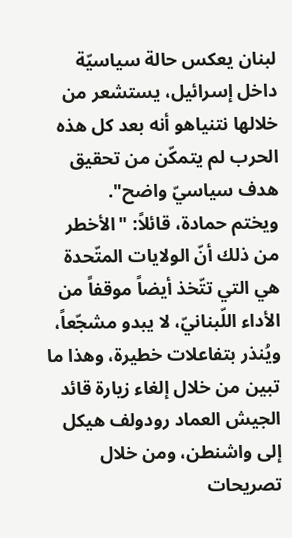لبنان يعكس حالة سياسيّة داخل إسرائيل، يستشعر من خلالها نتنياهو أنه بعد كل هذه الحرب لم يتمكّن من تحقيق هدف سياسيّ واضح".
ويختم حمادة، قائلاً: "الأخطر من ذلك أنّ الولايات المتّحدة هي التي تتّخذ أيضاً موقفاً من الأداء اللّبنانيّ، لا يبدو مشجّعاً، ويُنذر بتفاعلات خطيرة، وهذا ما تبين من خلال إلغاء زيارة قائد الجيش العماد رودولف هيكل إلى واشنطن، ومن خلال تصريحات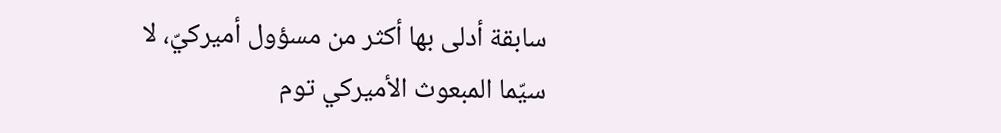سابقة أدلى بها أكثر من مسؤول أميركيّ، لا سيّما المبعوث الأميركي توم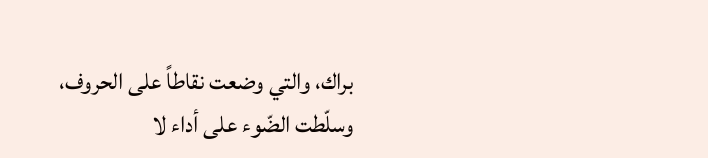براك، والتي وضعت نقاطاً على الحروف، وسلّطت الضّوء على أداء لا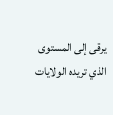يرقى إلى المستوى الذي تريده الولايات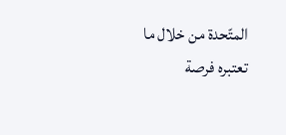المتّحدة من خلال ما تعتبره فرصة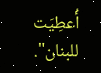أُعطِيَت للبنان".